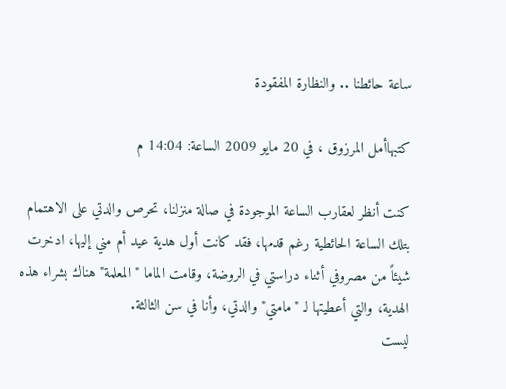ساعة حائطنا .. والنظارة المفقودة

كتبهاأمل المرزوق ، في 20 مايو 2009 الساعة: 14:04 م

كنت أنظر لعقارب الساعة الموجودة في صالة منزلنا، تحرص والدتي على الاهتمام بتلك الساعة الحائطية رغم قدمها، فقد كانت أول هدية عيد أم مني إليها، ادخرت شيئاً من مصروفي أثناء دراستي في الروضة، وقامت الماما "المعلمة" هناك بشراء هذه الهدية، والتي أعطيتها لـ "مامتي" والدتي، وأنا في سن الثالثة.
ليست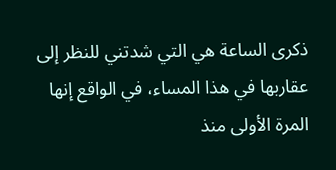ذكرى الساعة هي التي شدتني للنظر إلى عقاربها في هذا المساء، في الواقع إنها المرة الأولى منذ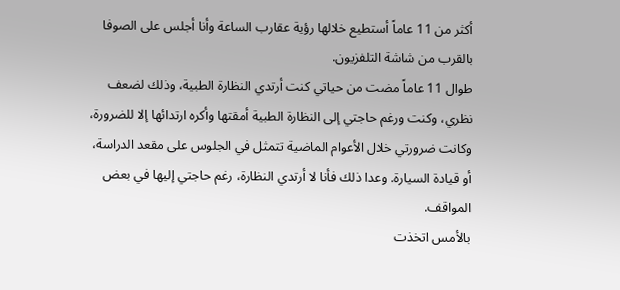أكثر من 11 عاماً أستطيع خلالها رؤية عقارب الساعة وأنا أجلس على الصوفا بالقرب من شاشة التلفزيون.
طوال 11 عاماً مضت من حياتي كنت أرتدي النظارة الطبية، وذلك لضعف نظري، وكنت ورغم حاجتي إلى النظارة الطبية أمقتها وأكره ارتدائها إلا للضرورة، وكانت ضرورتي خلال الأعوام الماضية تتمثل في الجلوس على مقعد الدراسة، أو قيادة السيارة. وعدا ذلك فأنا لا أرتدي النظارة، رغم حاجتي إليها في بعض المواقف.
بالأمس اتخذت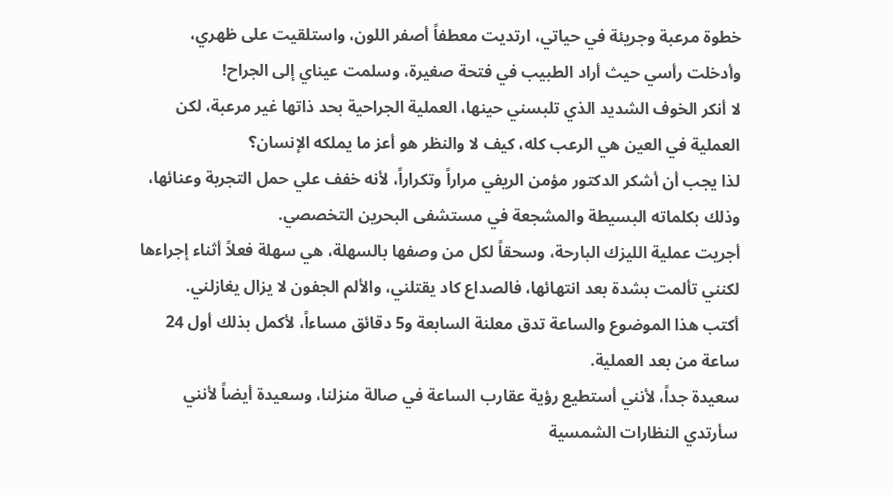خطوة مرعبة وجريئة في حياتي، ارتديت معطفاً أصفر اللون، واستلقيت على ظهري، وأدخلت رأسي حيث أراد الطبيب في فتحة صغيرة، وسلمت عيناي إلى الجراح!
لا أنكر الخوف الشديد الذي تلبسني حينها، العملية الجراحية بحد ذاتها غير مرعبة، لكن العملية في العين هي الرعب كله، كيف لا والنظر هو أعز ما يملكه الإنسان؟
لذا يجب أن أشكر الدكتور مؤمن الريفي مراراً وتكراراً، لأنه خفف علي حمل التجربة وعنائها، وذلك بكلماته البسيطة والمشجعة في مستشفى البحرين التخصصي.
أجريت عملية الليزك البارحة، وسحقاً لكل من وصفها بالسهلة، هي سهلة فعلاً أثناء إجراءها لكنني تألمت بشدة بعد انتهائها، فالصداع كاد يقتلني، والألم الجفون لا يزال يغازلني.
أكتب هذا الموضوع والساعة تدق معلنة السابعة و5 دقائق مساءاً، لأكمل بذلك أول 24 ساعة من بعد العملية.
سعيدة جداً، لأنني أستطيع رؤية عقارب الساعة في صالة منزلنا، وسعيدة أيضاً لأنني سأرتدي النظارات الشمسية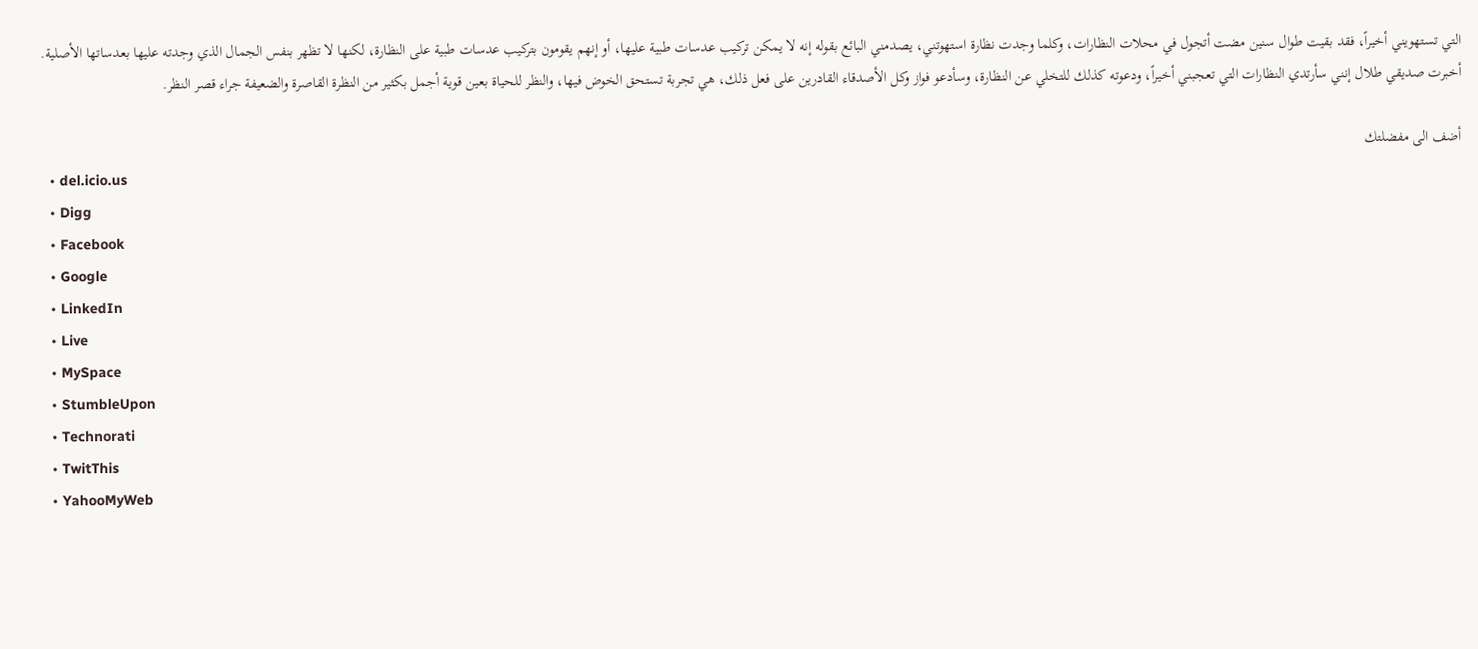التي تستهويني أخيراً، فقد بقيت طوال سنين مضت أتجول في محلات النظارات، وكلما وجدت نظارة استهوتني، يصدمني البائع بقوله إنه لا يمكن تركيب عدسات طبية عليها، أو إنهم يقومون بتركيب عدسات طبية على النظارة، لكنها لا تظهر بنفس الجمال الذي وجدته عليها بعدساتها الأصلية.
أخبرت صديقي طلال إنني سأرتدي النظارات التي تعجبني أخيراً، ودعوته كذلك للتخلي عن النظارة، وسأدعو فواز وكل الأصدقاء القادرين على فعل ذلك، هي تجربة تستحق الخوض فيها، والنظر للحياة بعين قوية أجمل بكثير من النظرة القاصرة والضعيفة جراء قصر النظر.

أضف الى مفضلتك
  • del.icio.us
  • Digg
  • Facebook
  • Google
  • LinkedIn
  • Live
  • MySpace
  • StumbleUpon
  • Technorati
  • TwitThis
  • YahooMyWeb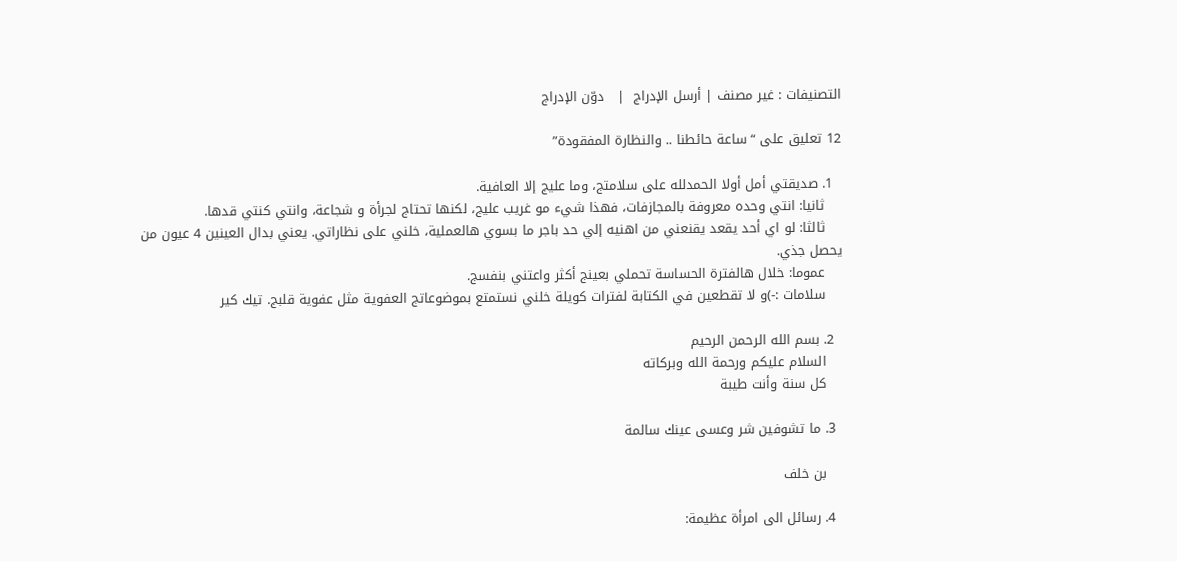التصنيفات : غير مصنف | أرسل الإدراج  |   دوّن الإدراج

12 تعليق على “ساعة حائطنا .. والنظارة المفقودة”

  1. صديقتي أمل أولا الحمدلله على سلامتج، وما عليج إلا العافية.
    ثانيا: انتي وحده معروفة بالمجازفات، فهذا شيء مو غريب عليج، لكنها تحتاج لجرأة و شجاعة، وانتي كنتي قدها.
    ثالثا: لو اي أحد يقعد يقنعني من اهنيه إلي حد باجر ما بسوي هالعملية، خلني على نظاراتي. يعني بدال العينين 4 عيون من يحصل جذي.
    عموما: خلال هالفترة الحساسة تحملي بعينج أكثر واعتني بنفسج.
    سلامات :-)و لا تقطعين في الكتابة لفترات كويلة خلني نستمتع بموضوعاتج العفوية مثل عفوية قلبج. تيك كير

  2. بسم الله الرحمن الرحيم
    السلام عليكم ورحمة الله وبركاته
    كل سنة وأنت طيبة

  3. ما تشوفين شر وعسى عينك سالمة

    بن خلف

  4. رسائل الى امرأة عظيمة: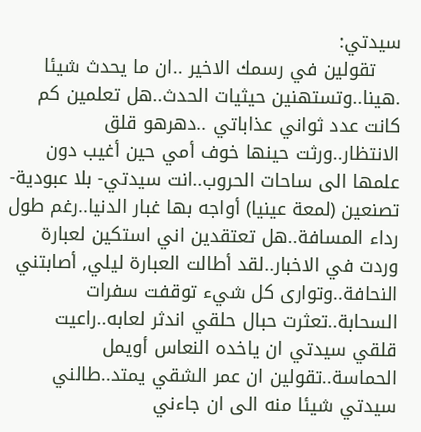سيدتي:
    تقولين في رسمك الاخير ..ان ما يحدث شيئا .هينا..وتستهنين حيثيات الحدث..هل تعلمين كم كانت عدد ثواني عذاباتي ..دهرهو قلق الانتظار..ورثت حينها خوف أمي حين أغيب دون علمها الى ساحات الحروب..انت سيدتي- بلا عبودية- تصنعين (لمعة عينيا) أواجه بها غبار الدنيا..رغم طول رداء المسافة..هل تعتقدين اني استكين لعبارة وردت في الاخبار..لقد أطالت العبارة ليلي, أصابتني النحافة..وتوارى كل شيء توقفت سفرات السحابة..تعثرت حبال حلقي اندثر لعابه..راعيت قلقي سيدتي ان ياخده النعاس أويمل الحماسة..تقولين ان عمر الشقي يمتد..طالني سيدتي شيئا منه الى ان جاءني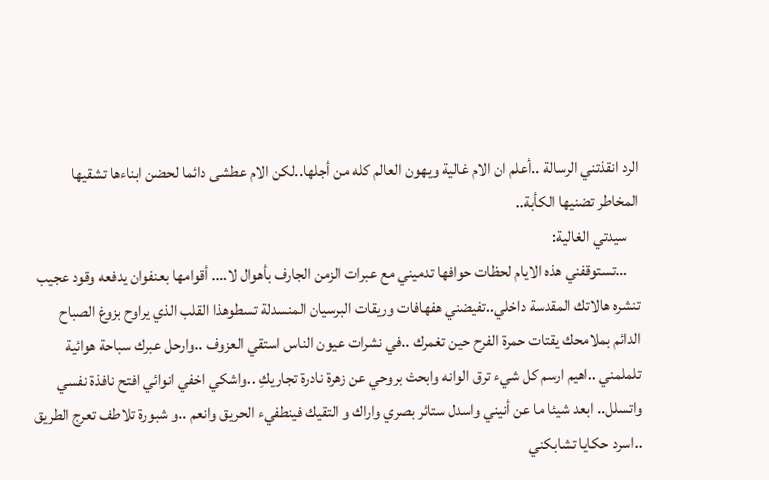الرد انقذتني الرسالة ..أعلم ان الام غالية ويهون العالم كله من أجلها..لكن الام عطشى دائما لحضن ابناءها تشقيها المخاطر تضنيها الكأبة..
    سيدتي الغالية:
    …تستوقفني هذه الايام لحظات حوافها تدميني مع عبرات الزمن الجارف بأهوال لا…. أقوامها بعنفوان يدفعه وقود عجيب تنشره هالاتك المقدسة داخلي..تفيضني هفهافات وريقات البرسيان المنسدلة تسطوهذا القلب الذي يراوح بزوغ الصباح الدائم بملامحك يقتات حمرة الفرح حين تغمرك ..في نشرات عيون الناس استقي العزوف ..وارحل عبرك سباحة هوائية تلملمني ..اهيم ارسم كل شيء ترق الوانه وابحث بروحي عن زهرة نادرة تجاريكِ ..واشكي اخفي انوائي افتح نافذة نفسي واتسلل.. ابعد شيئا ما عن أنيني واسدل ستائر بصري واراك و التقيك فينطفيء الحريق وانعم ..و شبورة تلاطف تعرج الطريق ..اسرد حكايا تشابكني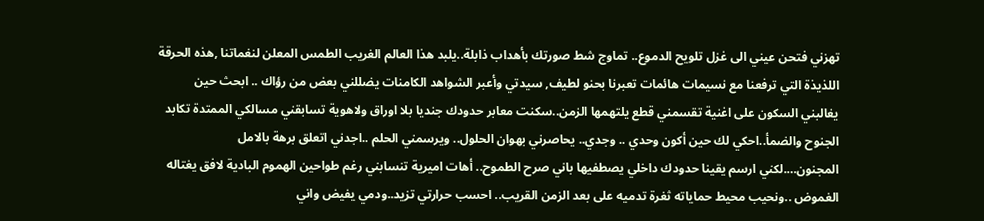تهزني فتحن عيني الى غزل تلويح الدموع.. تماوج شط صورتك بأهداب ذابلة..يلبد هذا العالم الغريب الطمس المعلن لنغماتنا ,هذه الحرقة اللذيذة التي ترفعنا مع نسيمات هائمات تعبرنا بحنو لطيف, سيدتي وأعبر الشواهد الكامنات يضللني بعض من رؤاك .. ابحث حين يغالبني السكون على اغنية تقسمني قطع يلتهمها الزمن..سكنت معابر حدودك جنديا بلا اوراق ولاهوية تسابقني مسالكي الممتدة تكابد الجنوح والضمأ..احكي لك حين أكون وحدي .. وجدي.. يحاصرني بهوان الحلول.. ويرسمني الحلم ..اجدني اتعلق برهة بالامل المجنون….لكني ارسم يقينا حدودك داخلي يصطفيها باني صرح الطموح.. أهات اميرية تنسابني رغم طواحين الهموم البادية لافق يغتاله الغموض ..ونحيب محيط حماياته ثغرة تدميه على بعد الزمن القريب.. احسب حرارتي تزيد..ودمي يفيض واني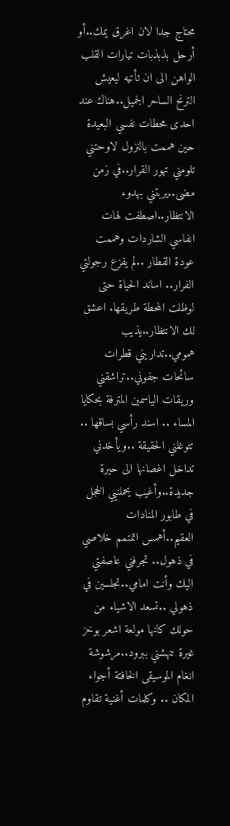محتاج جدا لان اغرق يمك..أو أرحل بذبذبات تيارات القلب الواهن الى ان تأتيه ليعيش الترنح الساحر الجميل..هناك عند احدى محطات نفسي البعيدة حين هممت بالنزول لاوحتني تلومني تهور القرار..في زمن مضى..يربتني بهدوء الانتظار..اصطفت لهات انفاسي الشاردات وهممت عودة القطار ..لم يفزع رجولتي الفرار.. اساند الحياة حتى لوظلت المحطة طريقها. اعشق لك الانتظار..يذيب همومي..تداريني قطرات سائحات جفوني..تراشقني وريقات الياسمين المترفة بحكايا المساء .. اسند رأسي بساقها .. تتوغلني الحقيقة ..ويأخدني تداخل اغصانها الى حيرة جديدة..وأغيب يحملنيي الخجل في طابور المنادات العقيم..أهمس اتمتمم خلاصي في ذهول.. تجرفني عاصفتي اليك وأنت امامي..تجلسين في ذهولي ..تسعد الاشياء من حولك كانها مولعة اشعر بوخز غيرة تنهشني ببرود..مرشوشة انغام الموسيقى الخافتة أجواء المكان .. وكلمات أغنية تقاوم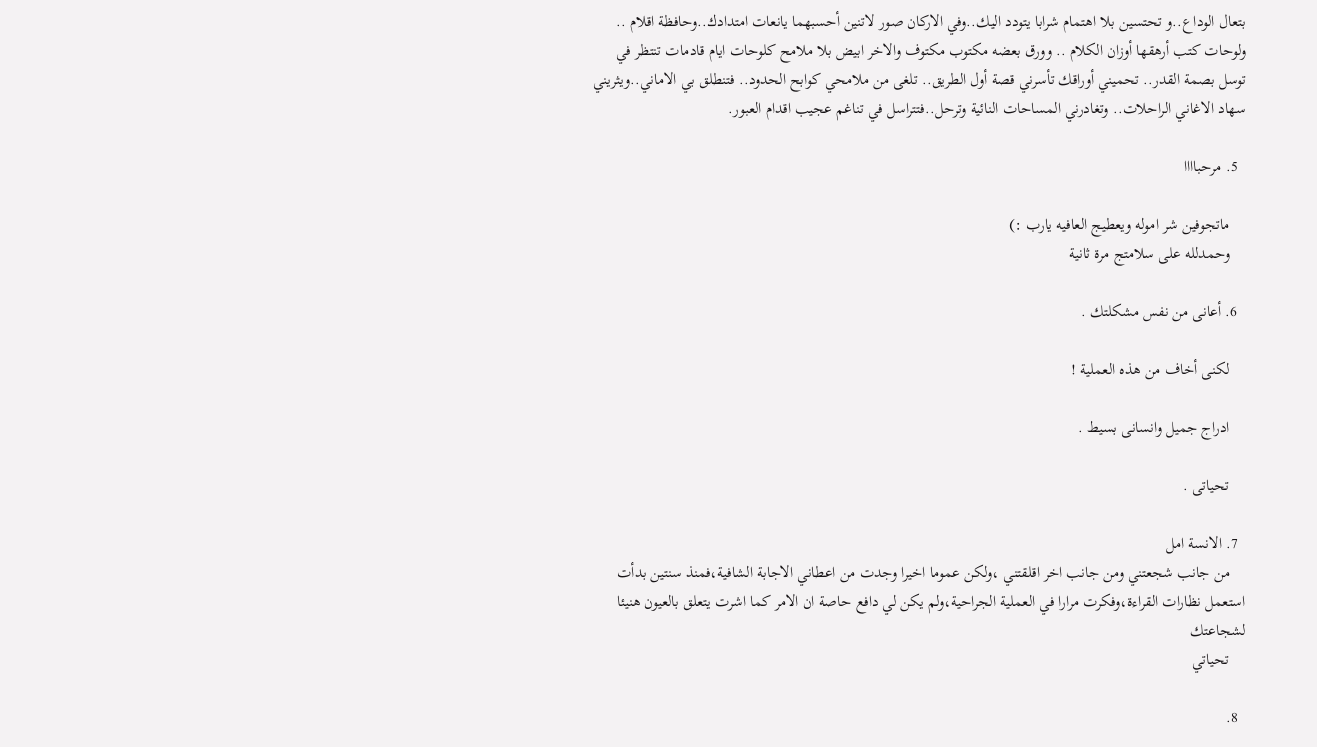بتعال الوداع..و تحتسين بلا اهتمام شرابا يتودد اليك..وفي الاركان صور لاتنين أحسبهما يانعات امتدادك..وحافظة اقلام .. ولوحات كتب أرهقها أوزان الكلام .. وورق بعضه مكتوب مكتوف والاخر ابيض بلا ملامح كلوحات ايام قادمات تنتظر في توسل بصمة القدر.. تحميني أوراقك تأسرني قصة أول الطريق.. تلغى من ملامحي كوابح الحدود.. فتنطلق بي الاماني..ويثريني سهاد الاغاني الراحلات.. وتغادرني المساحات النائية وترحل..فتتراسل في تناغم عجيب اقدام العبور.

  5. مرحباااا

    ماتجوفين شر اموله ويعطيج العافيه يارب :)
    وحمدلله على سلامتج مرة ثانية

  6. أعانى من نفس مشكلتك .

    لكنى أخاف من هذه العملية !

    ادراج جميل وانسانى بسيط .

    تحياتى .

  7. الانسة امل
    من جانب شجعتني ومن جانب اخر اقلقتني ،ولكن عموما اخيرا وجدت من اعطاني الاجابة الشافية،فمنذ سنتين بدأت استعمل نظارات القراءة،وفكرت مرارا في العملية الجراحية،ولم يكن لي دافع حاصة ان الامر كما اشرت يتعلق بالعيون هنيئا لشجاعتك
    تحياتي

  8.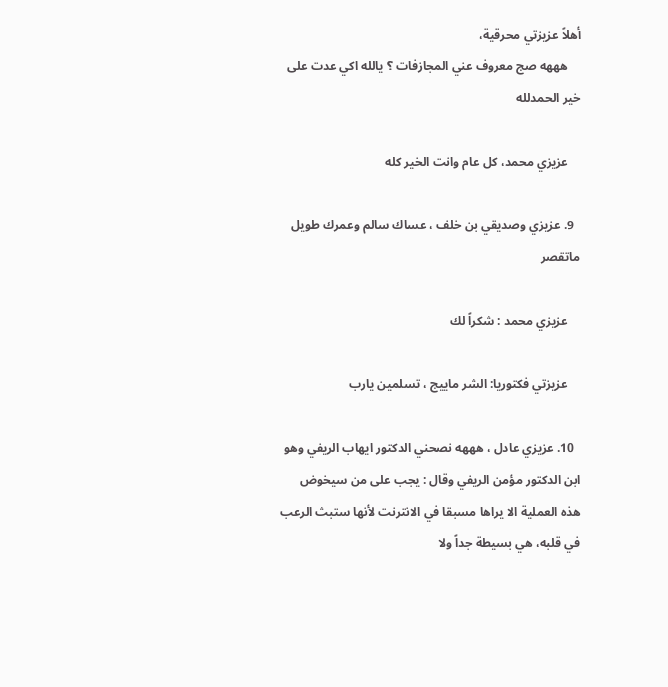أهلاً عزيزتي محرقية،
    هههه صج معروف عني المجازفات ؟ يالله اكي عدت على خير الحمدلله

    عزيزي محمد، كل عام وانت الخير كله

  9. عزيزي وصديقي بن خلف ، عساك سالم وعمرك طويل ماتقصر

    عزيزي محمد : شكراً لك

    عزيزتي فكتوريا: الشر ماييج ، تسلمين يارب

  10. عزيزي عادل ، هههه نصحني الدكتور ايهاب الريفي وهو ابن الدكتور مؤمن الريفي وقال : يجب على من سيخوض هذه العملية الا يراها مسبقا في الانترنت لأنها ستبث الرعب في قلبه، هي بسيطة جداً ولا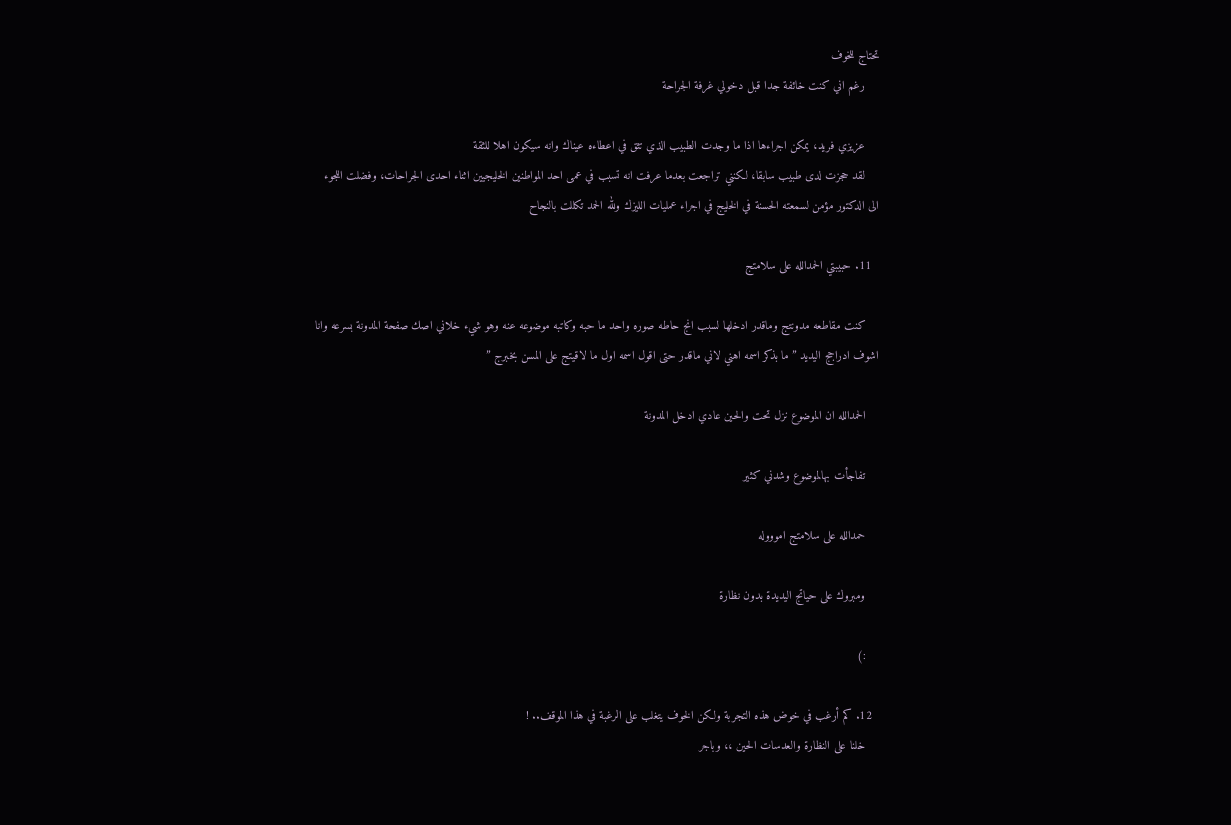تحتاج للخوف
    رغم اني كنت خائفة جدا قبل دخولي غرفة الجراحة

    عزيزي فريد، يمكن اجراءها اذا ما وجدت الطبيب الذي تثق في اعطاءه عيناك وانه سيكون اهلا للثقة
    لقد حجزت لدى طبيب سابقا، لكنني تراجعت بعدما عرفت انه تسبب في عمى احد المواطنين الخليجيين اثناء احدى الجراحات، وفضلت اللجوء الى الدكتور مؤمن لسمعته الحسنة في الخليج في اجراء عمليات الليزك ولله الحمد تكللت بالنجاح

  11. حبيبتي الحمدالله على سلامتج

    كنت مقاطعه مدونتج وماقدر ادخلها لسبب انج حاطه صوره واحد ما حبه وكاتبه موضوعه عنه وهو شيء خلاني اصك صفحة المدونة بسرعه وانا اشوف ادراجج اليديد ” ما بذكر اسمه اهني لاني ماقدر حتى اقول اسمه اول ما لاقيتج على المسن بخبرج ”

    الحمدالله ان الموضوع نزل تحت والحين عادي ادخل المدونة

    تفاجأت بهالموضوع وشدني كثير

    حمدالله على سلامتج اموووله

    ومبروك على حياتج اليديدة بدون نظارة

    :)

  12. كم أرغب في خوض هذه التجربة ولكن الخوف يتغلب على الرغبة في هذا الموقف.. !
    خلنا على النظارة والعدسات الحين ،، وباجر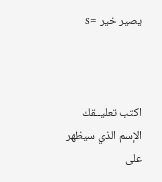يصير خير =s



اكتب تعليــقك
الإسم الذي سيظهر على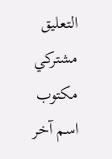التعليق
مشتركي مكتوب
اسم آخر